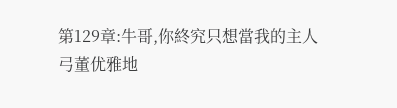第129章:牛哥,你終究只想當我的主人
弓董优雅地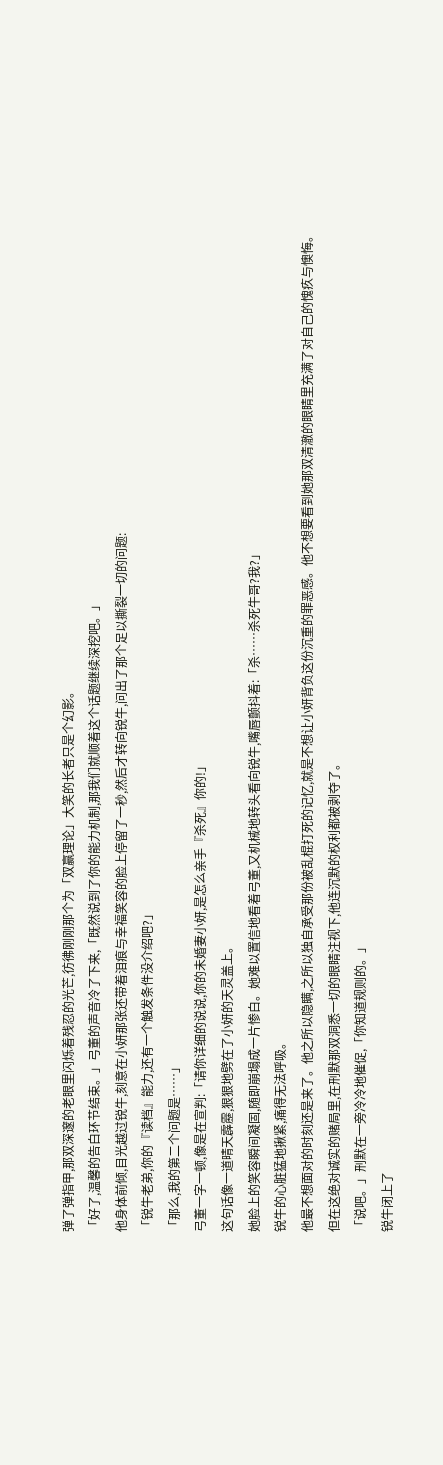弹了弹指甲,那双深邃的老眼里闪烁着残忍的光芒,彷彿刚刚那个为「双赢理论」大笑的长者只是个幻影。
「好了,温馨的告白环节结束。」弓董的声音冷了下来,「既然说到了你的能力机制,那我们就顺着这个话题继续深挖吧。」
他身体前倾,目光越过锐牛,刻意在小妍那张还带着泪痕与幸福笑容的脸上停留了一秒,然后才转向锐牛,问出了那个足以撕裂一切的问题:
「锐牛老弟,你的『读档』能力,还有一个触发条件没介绍吧?」
「那么,我的第二个问题是……」
弓董一字一顿,像是在宣判:「请你详细的说说,你的未婚妻小妍,是怎么亲手『杀死』你的!」
这句话像一道晴天霹靂,狠狠地劈在了小妍的天灵盖上。
她脸上的笑容瞬间凝固,随即崩塌成一片惨白。她难以置信地看着弓董,又机械地转头看向锐牛,嘴唇颤抖着:「杀……杀死牛哥?我?」
锐牛的心脏猛地揪紧,痛得无法呼吸。
他最不想面对的时刻还是来了。他之所以隐瞒,之所以独自承受那份被乱棍打死的记忆,就是不想让小妍背负这份沉重的罪恶感。他不想要看到她那双清澈的眼睛里充满了对自己的愧疚与懊悔。
但在这绝对诚实的赌局里,在刑默那双洞悉一切的眼睛注视下,他连沉默的权利都被剥夺了。
「说吧。」刑默在一旁冷冷地催促,「你知道规则的。」
锐牛闭上了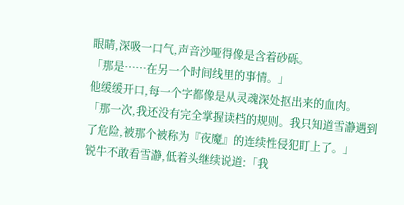眼睛,深吸一口气,声音沙哑得像是含着砂砾。
「那是……在另一个时间线里的事情。」
他缓缓开口,每一个字都像是从灵魂深处抠出来的血肉。
「那一次,我还没有完全掌握读档的规则。我只知道雪瀞遇到了危险,被那个被称为『夜魔』的连续性侵犯盯上了。」
锐牛不敢看雪瀞,低着头继续说道:「我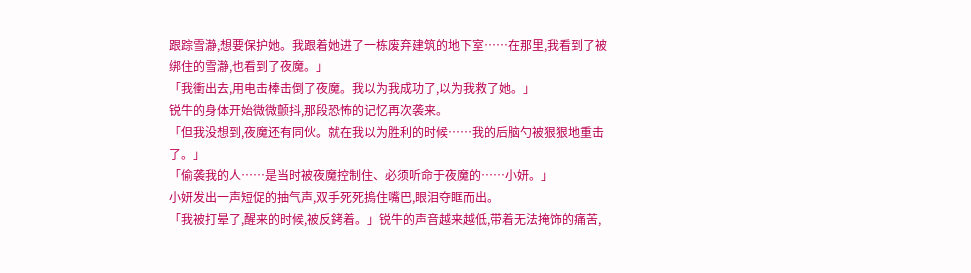跟踪雪瀞,想要保护她。我跟着她进了一栋废弃建筑的地下室……在那里,我看到了被绑住的雪瀞,也看到了夜魔。」
「我衝出去,用电击棒击倒了夜魔。我以为我成功了,以为我救了她。」
锐牛的身体开始微微颤抖,那段恐怖的记忆再次袭来。
「但我没想到,夜魔还有同伙。就在我以为胜利的时候……我的后脑勺被狠狠地重击了。」
「偷袭我的人……是当时被夜魔控制住、必须听命于夜魔的……小妍。」
小妍发出一声短促的抽气声,双手死死摀住嘴巴,眼泪夺眶而出。
「我被打晕了,醒来的时候,被反銬着。」锐牛的声音越来越低,带着无法掩饰的痛苦,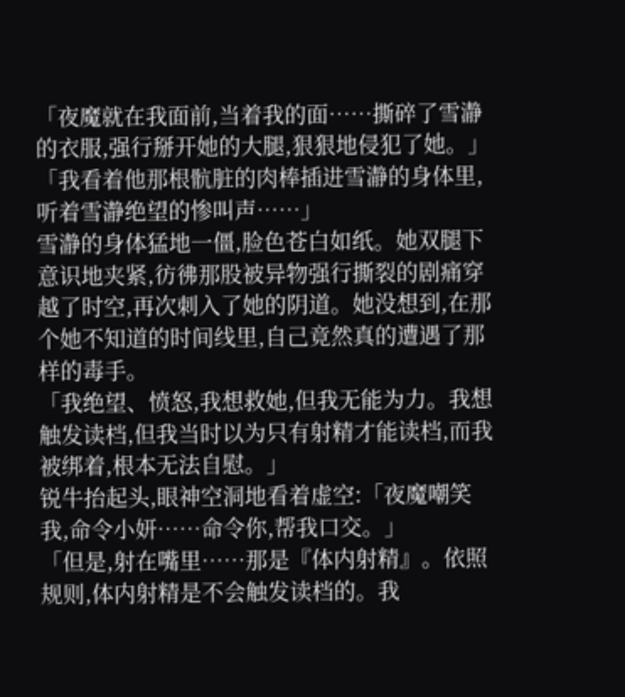「夜魔就在我面前,当着我的面……撕碎了雪瀞的衣服,强行掰开她的大腿,狠狠地侵犯了她。」
「我看着他那根骯脏的肉棒插进雪瀞的身体里,听着雪瀞绝望的惨叫声……」
雪瀞的身体猛地一僵,脸色苍白如纸。她双腿下意识地夹紧,彷彿那股被异物强行撕裂的剧痛穿越了时空,再次刺入了她的阴道。她没想到,在那个她不知道的时间线里,自己竟然真的遭遇了那样的毒手。
「我绝望、愤怒,我想救她,但我无能为力。我想触发读档,但我当时以为只有射精才能读档,而我被绑着,根本无法自慰。」
锐牛抬起头,眼神空洞地看着虚空:「夜魔嘲笑我,命令小妍……命令你,帮我口交。」
「但是,射在嘴里……那是『体内射精』。依照规则,体内射精是不会触发读档的。我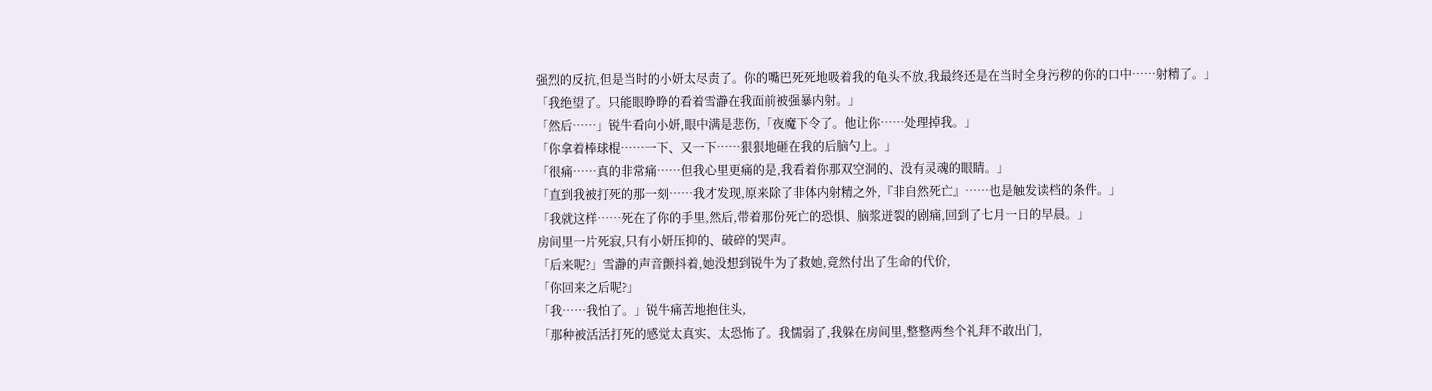强烈的反抗,但是当时的小妍太尽责了。你的嘴巴死死地吸着我的龟头不放,我最终还是在当时全身污秽的你的口中……射精了。」
「我绝望了。只能眼睁睁的看着雪瀞在我面前被强暴内射。」
「然后……」锐牛看向小妍,眼中满是悲伤,「夜魔下令了。他让你……处理掉我。」
「你拿着棒球棍……一下、又一下……狠狠地砸在我的后脑勺上。」
「很痛……真的非常痛……但我心里更痛的是,我看着你那双空洞的、没有灵魂的眼睛。」
「直到我被打死的那一刻……我才发现,原来除了非体内射精之外,『非自然死亡』……也是触发读档的条件。」
「我就这样……死在了你的手里,然后,带着那份死亡的恐惧、脑浆迸裂的剧痛,回到了七月一日的早晨。」
房间里一片死寂,只有小妍压抑的、破碎的哭声。
「后来呢?」雪瀞的声音颤抖着,她没想到锐牛为了救她,竟然付出了生命的代价,
「你回来之后呢?」
「我……我怕了。」锐牛痛苦地抱住头,
「那种被活活打死的感觉太真实、太恐怖了。我懦弱了,我躲在房间里,整整两叁个礼拜不敢出门,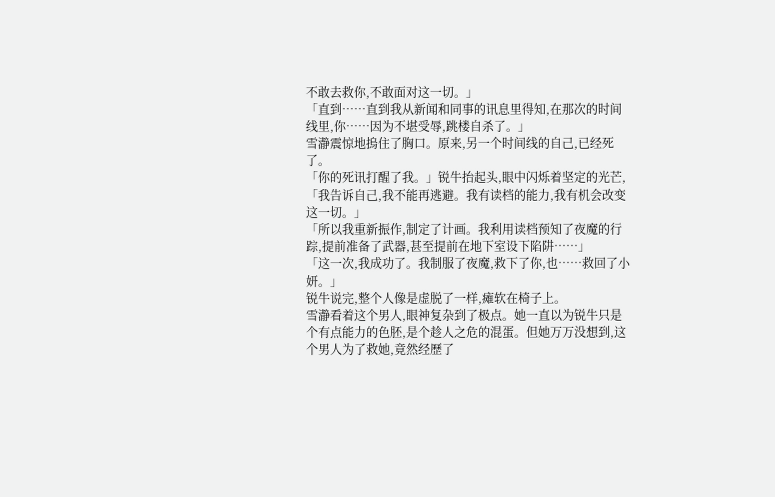不敢去救你,不敢面对这一切。」
「直到……直到我从新闻和同事的讯息里得知,在那次的时间线里,你……因为不堪受辱,跳楼自杀了。」
雪瀞震惊地摀住了胸口。原来,另一个时间线的自己,已经死了。
「你的死讯打醒了我。」锐牛抬起头,眼中闪烁着坚定的光芒,
「我告诉自己,我不能再逃避。我有读档的能力,我有机会改变这一切。」
「所以我重新振作,制定了计画。我利用读档预知了夜魔的行踪,提前准备了武器,甚至提前在地下室设下陷阱……」
「这一次,我成功了。我制服了夜魔,救下了你,也……救回了小妍。」
锐牛说完,整个人像是虚脱了一样,瘫软在椅子上。
雪瀞看着这个男人,眼神复杂到了极点。她一直以为锐牛只是个有点能力的色胚,是个趁人之危的混蛋。但她万万没想到,这个男人为了救她,竟然经歷了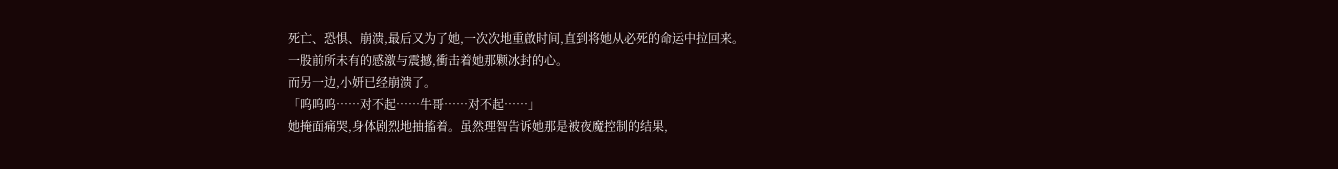死亡、恐惧、崩溃,最后又为了她,一次次地重啟时间,直到将她从必死的命运中拉回来。
一股前所未有的感激与震撼,衝击着她那颗冰封的心。
而另一边,小妍已经崩溃了。
「呜呜呜……对不起……牛哥……对不起……」
她掩面痛哭,身体剧烈地抽搐着。虽然理智告诉她那是被夜魔控制的结果,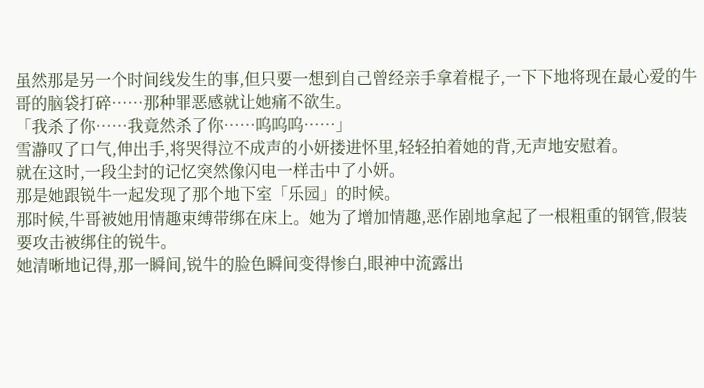虽然那是另一个时间线发生的事,但只要一想到自己曾经亲手拿着棍子,一下下地将现在最心爱的牛哥的脑袋打碎……那种罪恶感就让她痛不欲生。
「我杀了你……我竟然杀了你……呜呜呜……」
雪瀞叹了口气,伸出手,将哭得泣不成声的小妍搂进怀里,轻轻拍着她的背,无声地安慰着。
就在这时,一段尘封的记忆突然像闪电一样击中了小妍。
那是她跟锐牛一起发现了那个地下室「乐园」的时候。
那时候,牛哥被她用情趣束缚带绑在床上。她为了增加情趣,恶作剧地拿起了一根粗重的钢管,假装要攻击被绑住的锐牛。
她清晰地记得,那一瞬间,锐牛的脸色瞬间变得惨白,眼神中流露出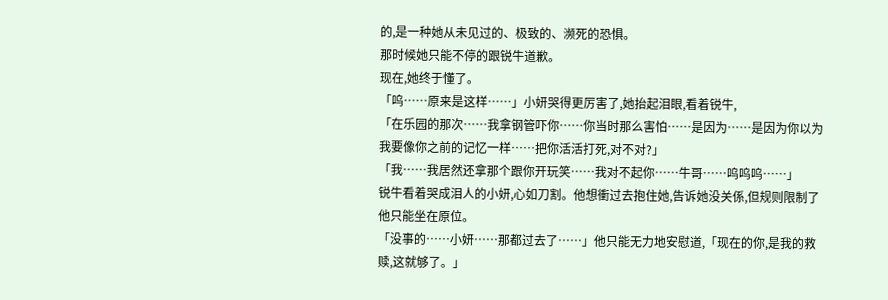的,是一种她从未见过的、极致的、濒死的恐惧。
那时候她只能不停的跟锐牛道歉。
现在,她终于懂了。
「呜……原来是这样……」小妍哭得更厉害了,她抬起泪眼,看着锐牛,
「在乐园的那次……我拿钢管吓你……你当时那么害怕……是因为……是因为你以为我要像你之前的记忆一样……把你活活打死,对不对?」
「我……我居然还拿那个跟你开玩笑……我对不起你……牛哥……呜呜呜……」
锐牛看着哭成泪人的小妍,心如刀割。他想衝过去抱住她,告诉她没关係,但规则限制了他只能坐在原位。
「没事的……小妍……那都过去了……」他只能无力地安慰道,「现在的你,是我的救赎,这就够了。」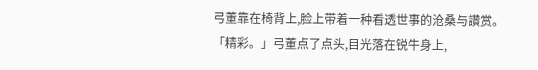弓董靠在椅背上,脸上带着一种看透世事的沧桑与讚赏。
「精彩。」弓董点了点头,目光落在锐牛身上,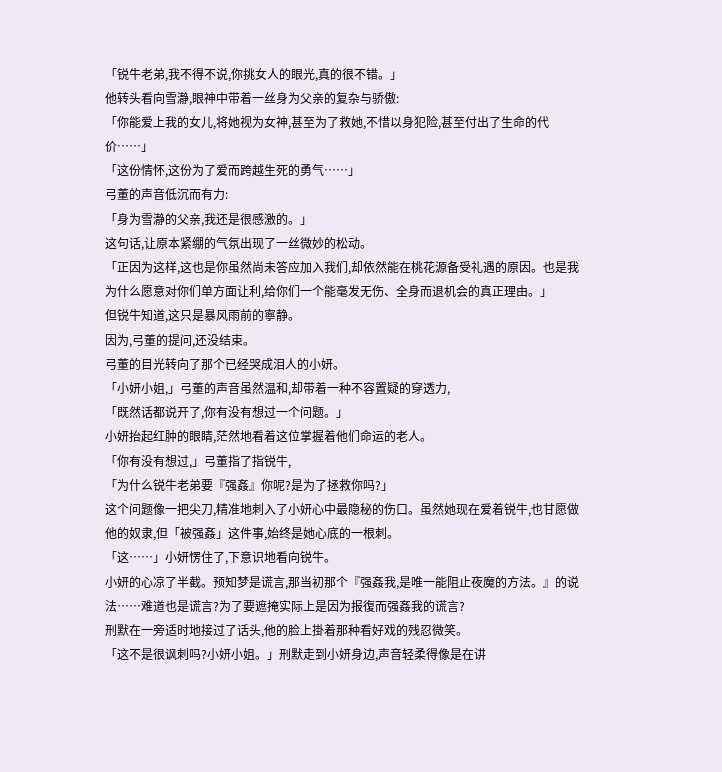「锐牛老弟,我不得不说,你挑女人的眼光,真的很不错。」
他转头看向雪瀞,眼神中带着一丝身为父亲的复杂与骄傲:
「你能爱上我的女儿,将她视为女神,甚至为了救她,不惜以身犯险,甚至付出了生命的代价……」
「这份情怀,这份为了爱而跨越生死的勇气……」
弓董的声音低沉而有力:
「身为雪瀞的父亲,我还是很感激的。」
这句话,让原本紧绷的气氛出现了一丝微妙的松动。
「正因为这样,这也是你虽然尚未答应加入我们,却依然能在桃花源备受礼遇的原因。也是我为什么愿意对你们单方面让利,给你们一个能毫发无伤、全身而退机会的真正理由。」
但锐牛知道,这只是暴风雨前的寧静。
因为,弓董的提问,还没结束。
弓董的目光转向了那个已经哭成泪人的小妍。
「小妍小姐,」弓董的声音虽然温和,却带着一种不容置疑的穿透力,
「既然话都说开了,你有没有想过一个问题。」
小妍抬起红肿的眼睛,茫然地看着这位掌握着他们命运的老人。
「你有没有想过,」弓董指了指锐牛,
「为什么锐牛老弟要『强姦』你呢?是为了拯救你吗?」
这个问题像一把尖刀,精准地刺入了小妍心中最隐秘的伤口。虽然她现在爱着锐牛,也甘愿做他的奴隶,但「被强姦」这件事,始终是她心底的一根刺。
「这……」小妍愣住了,下意识地看向锐牛。
小妍的心凉了半截。预知梦是谎言,那当初那个『强姦我,是唯一能阻止夜魔的方法。』的说法……难道也是谎言?为了要遮掩实际上是因为报復而强姦我的谎言?
刑默在一旁适时地接过了话头,他的脸上掛着那种看好戏的残忍微笑。
「这不是很讽刺吗?小妍小姐。」刑默走到小妍身边,声音轻柔得像是在讲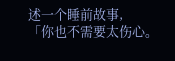述一个睡前故事,
「你也不需要太伤心。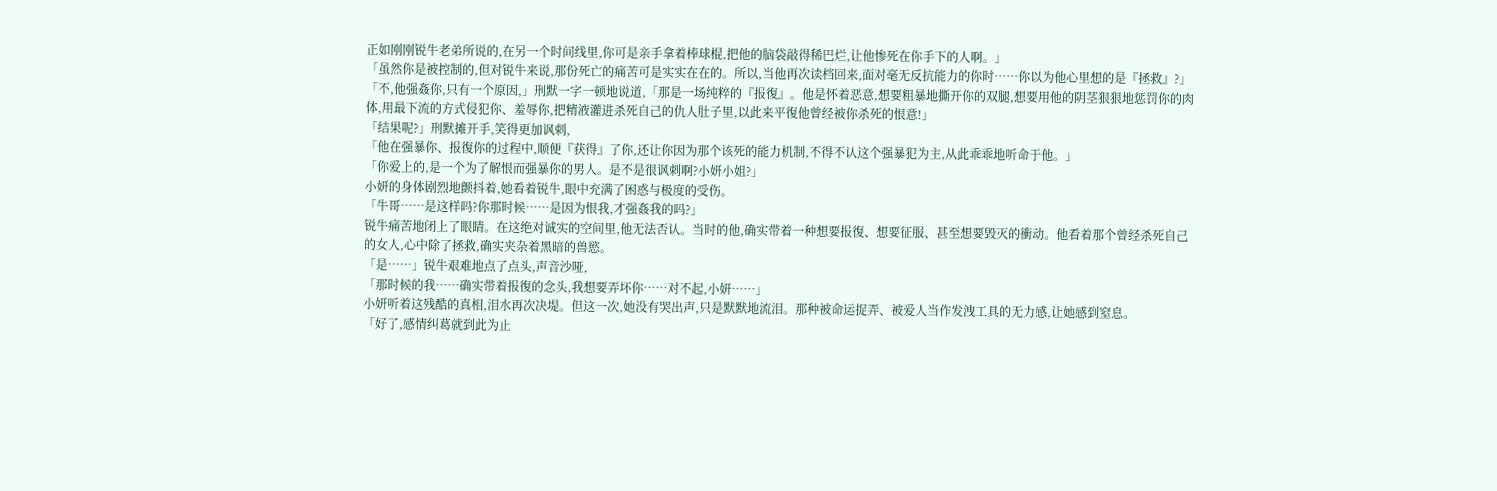正如刚刚锐牛老弟所说的,在另一个时间线里,你可是亲手拿着棒球棍,把他的脑袋敲得稀巴烂,让他惨死在你手下的人啊。」
「虽然你是被控制的,但对锐牛来说,那份死亡的痛苦可是实实在在的。所以,当他再次读档回来,面对毫无反抗能力的你时……你以为他心里想的是『拯救』?」
「不,他强姦你,只有一个原因,」刑默一字一顿地说道,「那是一场纯粹的『报復』。他是怀着恶意,想要粗暴地撕开你的双腿,想要用他的阴茎狠狠地惩罚你的肉体,用最下流的方式侵犯你、羞辱你,把精液灌进杀死自己的仇人肚子里,以此来平復他曾经被你杀死的恨意!」
「结果呢?」刑默摊开手,笑得更加讽刺,
「他在强暴你、报復你的过程中,顺便『获得』了你,还让你因为那个该死的能力机制,不得不认这个强暴犯为主,从此乖乖地听命于他。」
「你爱上的,是一个为了解恨而强暴你的男人。是不是很讽刺啊?小妍小姐?」
小妍的身体剧烈地颤抖着,她看着锐牛,眼中充满了困惑与极度的受伤。
「牛哥……是这样吗?你那时候……是因为恨我,才强姦我的吗?」
锐牛痛苦地闭上了眼睛。在这绝对诚实的空间里,他无法否认。当时的他,确实带着一种想要报復、想要征服、甚至想要毁灭的衝动。他看着那个曾经杀死自己的女人,心中除了拯救,确实夹杂着黑暗的兽慾。
「是……」锐牛艰难地点了点头,声音沙哑,
「那时候的我……确实带着报復的念头,我想要弄坏你……对不起,小妍……」
小妍听着这残酷的真相,泪水再次决堤。但这一次,她没有哭出声,只是默默地流泪。那种被命运捉弄、被爱人当作发洩工具的无力感,让她感到窒息。
「好了,感情纠葛就到此为止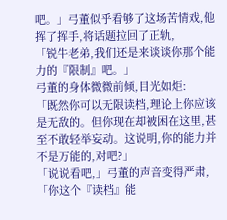吧。」弓董似乎看够了这场苦情戏,他挥了挥手,将话题拉回了正轨,
「锐牛老弟,我们还是来谈谈你那个能力的『限制』吧。」
弓董的身体微微前倾,目光如炬:
「既然你可以无限读档,理论上你应该是无敌的。但你现在却被困在这里,甚至不敢轻举妄动。这说明,你的能力并不是万能的,对吧?」
「说说看吧,」弓董的声音变得严肃,
「你这个『读档』能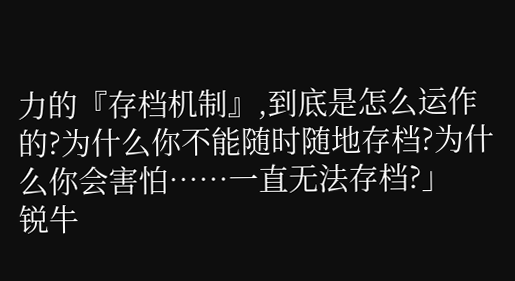力的『存档机制』,到底是怎么运作的?为什么你不能随时随地存档?为什么你会害怕……一直无法存档?」
锐牛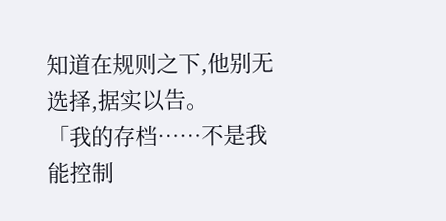知道在规则之下,他别无选择,据实以告。
「我的存档……不是我能控制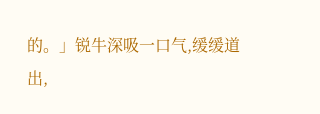的。」锐牛深吸一口气,缓缓道出,